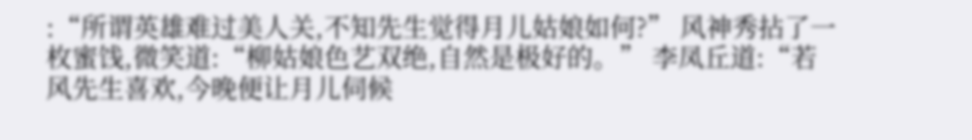:“所谓英雄难过美人关,不知先生觉得月儿姑娘如何?” 风神秀拈了一枚蜜饯,微笑道:“柳姑娘色艺双绝,自然是极好的。” 李凤丘道:“若风先生喜欢,今晚便让月儿伺候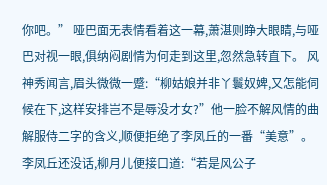你吧。” 哑巴面无表情看着这一幕,萧湛则睁大眼睛,与哑巴对视一眼,俱纳闷剧情为何走到这里,忽然急转直下。 风神秀闻言,眉头微微一蹙:“柳姑娘并非丫鬟奴婢,又怎能伺候在下,这样安排岂不是辱没才女?”他一脸不解风情的曲解服侍二字的含义,顺便拒绝了李凤丘的一番“美意”。 李凤丘还没话,柳月儿便接口道:“若是风公子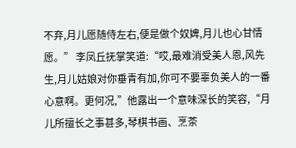不弃,月儿愿随侍左右,便是做个奴婢,月儿也心甘情愿。” 李凤丘抚掌笑道:“哎,最难消受美人恩,风先生,月儿姑娘对你垂青有加,你可不要辜负美人的一番心意啊。更何况,”他露出一个意味深长的笑容,“月儿所擅长之事甚多,琴棋书画、烹茶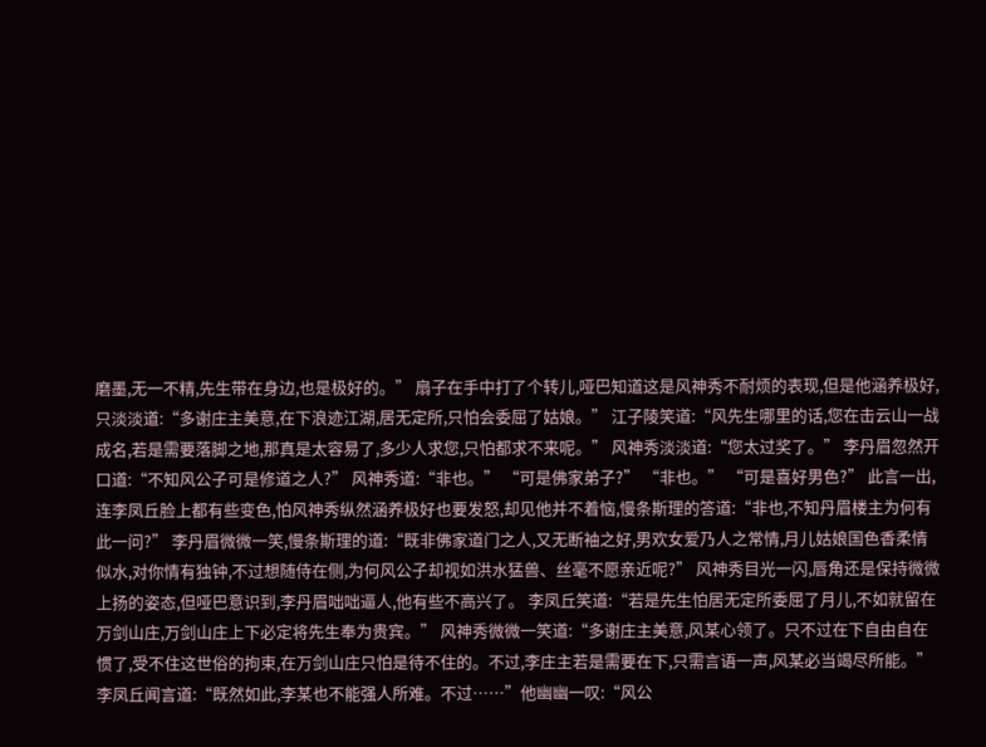磨墨,无一不精,先生带在身边,也是极好的。” 扇子在手中打了个转儿,哑巴知道这是风神秀不耐烦的表现,但是他涵养极好,只淡淡道:“多谢庄主美意,在下浪迹江湖,居无定所,只怕会委屈了姑娘。” 江子陵笑道:“风先生哪里的话,您在击云山一战成名,若是需要落脚之地,那真是太容易了,多少人求您,只怕都求不来呢。” 风神秀淡淡道:“您太过奖了。” 李丹眉忽然开口道:“不知风公子可是修道之人?” 风神秀道:“非也。” “可是佛家弟子?” “非也。” “可是喜好男色?” 此言一出,连李凤丘脸上都有些变色,怕风神秀纵然涵养极好也要发怒,却见他并不着恼,慢条斯理的答道:“非也,不知丹眉楼主为何有此一问?” 李丹眉微微一笑,慢条斯理的道:“既非佛家道门之人,又无断袖之好,男欢女爱乃人之常情,月儿姑娘国色香柔情似水,对你情有独钟,不过想随侍在侧,为何风公子却视如洪水猛兽、丝毫不愿亲近呢?” 风神秀目光一闪,唇角还是保持微微上扬的姿态,但哑巴意识到,李丹眉咄咄逼人,他有些不高兴了。 李凤丘笑道:“若是先生怕居无定所委屈了月儿,不如就留在万剑山庄,万剑山庄上下必定将先生奉为贵宾。” 风神秀微微一笑道:“多谢庄主美意,风某心领了。只不过在下自由自在惯了,受不住这世俗的拘束,在万剑山庄只怕是待不住的。不过,李庄主若是需要在下,只需言语一声,风某必当竭尽所能。” 李凤丘闻言道:“既然如此,李某也不能强人所难。不过……”他幽幽一叹:“风公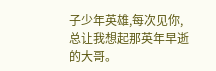子少年英雄,每次见你,总让我想起那英年早逝的大哥。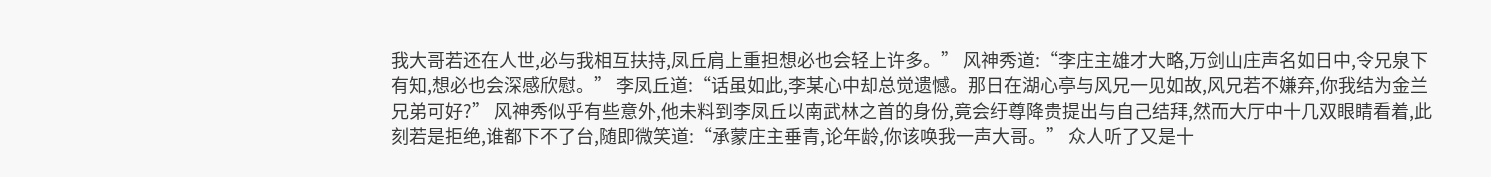我大哥若还在人世,必与我相互扶持,凤丘肩上重担想必也会轻上许多。” 风神秀道:“李庄主雄才大略,万剑山庄声名如日中,令兄泉下有知,想必也会深感欣慰。” 李凤丘道:“话虽如此,李某心中却总觉遗憾。那日在湖心亭与风兄一见如故,风兄若不嫌弃,你我结为金兰兄弟可好?” 风神秀似乎有些意外,他未料到李凤丘以南武林之首的身份,竟会纡尊降贵提出与自己结拜,然而大厅中十几双眼睛看着,此刻若是拒绝,谁都下不了台,随即微笑道:“承蒙庄主垂青,论年龄,你该唤我一声大哥。” 众人听了又是十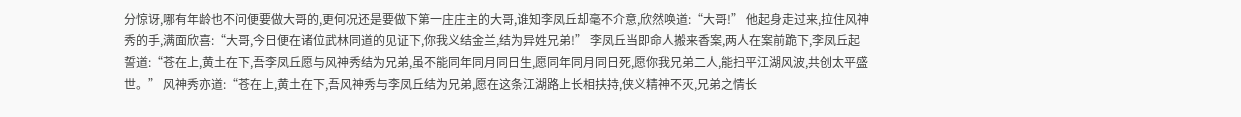分惊讶,哪有年龄也不问便要做大哥的,更何况还是要做下第一庄庄主的大哥,谁知李凤丘却毫不介意,欣然唤道:“大哥!” 他起身走过来,拉住风神秀的手,满面欣喜:“大哥,今日便在诸位武林同道的见证下,你我义结金兰,结为异姓兄弟!” 李凤丘当即命人搬来香案,两人在案前跪下,李凤丘起誓道:“苍在上,黄土在下,吾李凤丘愿与风神秀结为兄弟,虽不能同年同月同日生,愿同年同月同日死,愿你我兄弟二人,能扫平江湖风波,共创太平盛世。” 风神秀亦道:“苍在上,黄土在下,吾风神秀与李凤丘结为兄弟,愿在这条江湖路上长相扶持,侠义精神不灭,兄弟之情长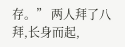存。” 两人拜了八拜,长身而起,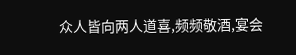众人皆向两人道喜,频频敬酒,宴会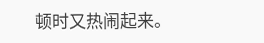顿时又热闹起来。